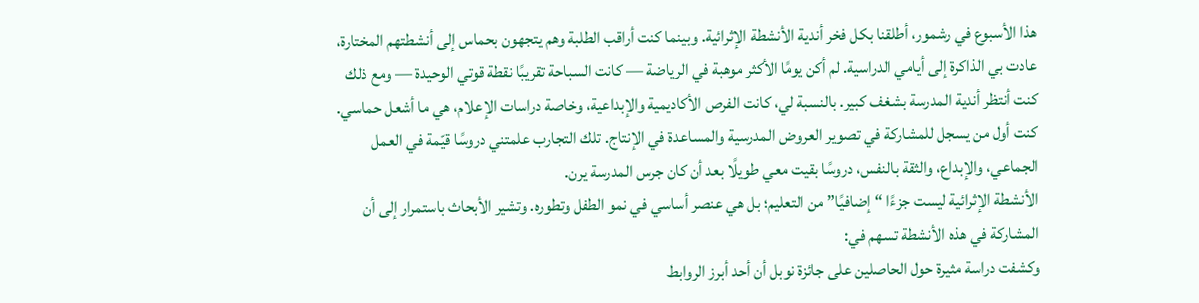هذا الأسبوع في رشمور، أطلقنا بكل فخر أندية الأنشطة الإثرائية. وبينما كنت أراقب الطلبة وهم يتجهون بحماس إلى أنشطتهم المختارة، عادت بي الذاكرة إلى أيامي الدراسية. لم أكن يومًا الأكثر موهبة في الرياضة — كانت السباحة تقريبًا نقطة قوتي الوحيدة — ومع ذلك كنت أنتظر أندية المدرسة بشغف كبير. بالنسبة لي، كانت الفرص الأكاديمية والإبداعية، وخاصة دراسات الإعلام، هي ما أشعل حماسي. كنت أول من يسجل للمشاركة في تصوير العروض المدرسية والمساعدة في الإنتاج. تلك التجارب علمتني دروسًا قيّمة في العمل الجماعي، والإبداع، والثقة بالنفس، دروسًا بقيت معي طويلًا بعد أن كان جرس المدرسة يرن.
الأنشطة الإثرائية ليست جزءًا “إضافيًا” من التعليم؛ بل هي عنصر أساسي في نمو الطفل وتطوره. وتشير الأبحاث باستمرار إلى أن المشاركة في هذه الأنشطة تسهم في:
وكشفت دراسة مثيرة حول الحاصلين على جائزة نوبل أن أحد أبرز الروابط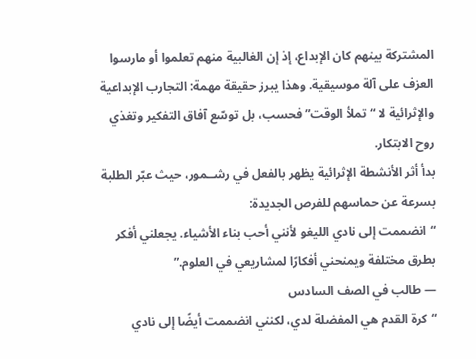المشتركة بينهم كان الإبداع، إذ إن الغالبية منهم تعلموا أو مارسوا العزف على آلة موسيقية. وهذا يبرز حقيقة مهمة: التجارب الإبداعية والإثرائية لا “تملأ الوقت” فحسب، بل توسّع آفاق التفكير وتغذي روح الابتكار.
بدأ أثر الأنشطة الإثرائية يظهر بالفعل في رشــمور، حيث عبّر الطلبة بسرعة عن حماسهم للفرص الجديدة:
“انضممت إلى نادي الليغو لأنني أحب بناء الأشياء. يجعلني أفكر بطرق مختلفة ويمنحني أفكارًا لمشاريعي في العلوم.”
— طالب في الصف السادس
“كرة القدم هي المفضلة لدي، لكنني انضممت أيضًا إلى نادي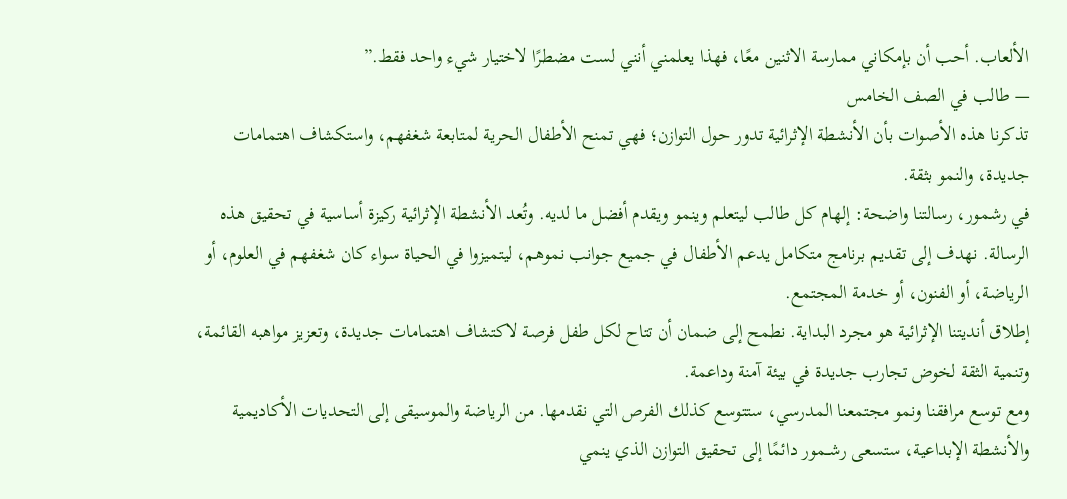الألعاب. أحب أن بإمكاني ممارسة الاثنين معًا، فهذا يعلمني أنني لست مضطرًا لاختيار شيء واحد فقط.”
— طالب في الصف الخامس
تذكرنا هذه الأصوات بأن الأنشطة الإثرائية تدور حول التوازن؛ فهي تمنح الأطفال الحرية لمتابعة شغفهم، واستكشاف اهتمامات جديدة، والنمو بثقة.
في رشمور، رسالتنا واضحة: إلهام كل طالب ليتعلم وينمو ويقدم أفضل ما لديه. وتُعد الأنشطة الإثرائية ركيزة أساسية في تحقيق هذه الرسالة. نهدف إلى تقديم برنامج متكامل يدعم الأطفال في جميع جوانب نموهم، ليتميزوا في الحياة سواء كان شغفهم في العلوم، أو الرياضة، أو الفنون، أو خدمة المجتمع.
إطلاق أنديتنا الإثرائية هو مجرد البداية. نطمح إلى ضمان أن تتاح لكل طفل فرصة لاكتشاف اهتمامات جديدة، وتعزيز مواهبه القائمة، وتنمية الثقة لخوض تجارب جديدة في بيئة آمنة وداعمة.
ومع توسع مرافقنا ونمو مجتمعنا المدرسي، ستتوسع كذلك الفرص التي نقدمها. من الرياضة والموسيقى إلى التحديات الأكاديمية والأنشطة الإبداعية، ستسعى رشــمور دائمًا إلى تحقيق التوازن الذي ينمي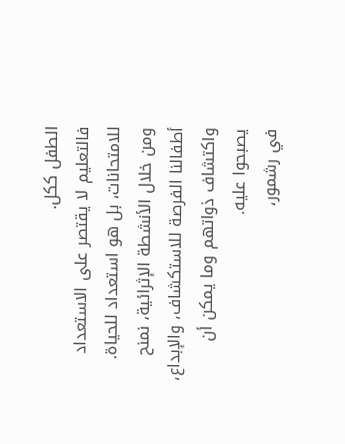الطفل ككل.
فالتعليم لا يقتصر على الاستعداد للامتحانات، بل هو استعداد للحياة. ومن خلال الأنشطة الإثرائية، نمنح أطفالنا الفرصة للاستكشاف، والإبداع، واكتشاف ذواتهم وما يمكن أن يصبحوا عليه.
في رشمور،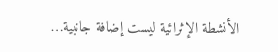الأنشطة الإثرائية ليست إضافة جانبية…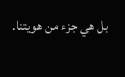بل هي جزء من هويتنا.